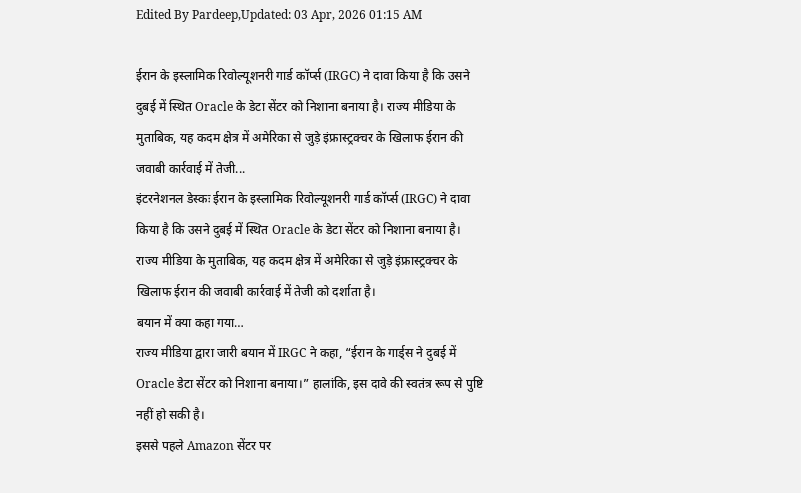Edited By Pardeep,Updated: 03 Apr, 2026 01:15 AM

ईरान के इस्लामिक रिवोल्यूशनरी गार्ड कॉर्प्स (IRGC) ने दावा किया है कि उसने दुबई में स्थित Oracle के डेटा सेंटर को निशाना बनाया है। राज्य मीडिया के मुताबिक, यह कदम क्षेत्र में अमेरिका से जुड़े इंफ्रास्ट्रक्चर के खिलाफ ईरान की जवाबी कार्रवाई में तेजी...
इंटरनेशनल डेस्कः ईरान के इस्लामिक रिवोल्यूशनरी गार्ड कॉर्प्स (IRGC) ने दावा किया है कि उसने दुबई में स्थित Oracle के डेटा सेंटर को निशाना बनाया है। राज्य मीडिया के मुताबिक, यह कदम क्षेत्र में अमेरिका से जुड़े इंफ्रास्ट्रक्चर के खिलाफ ईरान की जवाबी कार्रवाई में तेजी को दर्शाता है।
बयान में क्या कहा गया…
राज्य मीडिया द्वारा जारी बयान में IRGC ने कहा, “ईरान के गार्ड्स ने दुबई में Oracle डेटा सेंटर को निशाना बनाया।” हालांकि, इस दावे की स्वतंत्र रूप से पुष्टि नहीं हो सकी है।
इससे पहले Amazon सेंटर पर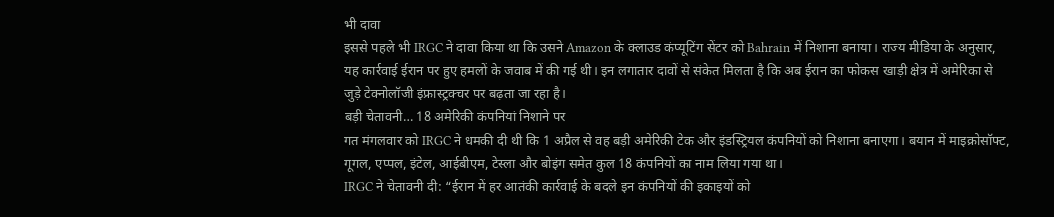भी दावा
इससे पहले भी IRGC ने दावा किया था कि उसने Amazon के क्लाउड कंप्यूटिंग सेंटर को Bahrain में निशाना बनाया। राज्य मीडिया के अनुसार, यह कार्रवाई ईरान पर हुए हमलों के जवाब में की गई थी। इन लगातार दावों से संकेत मिलता है कि अब ईरान का फोकस खाड़ी क्षेत्र में अमेरिका से जुड़े टेक्नोलॉजी इंफ्रास्ट्रक्चर पर बढ़ता जा रहा है।
बड़ी चेतावनी… 18 अमेरिकी कंपनियां निशाने पर
गत मंगलवार को IRGC ने धमकी दी थी कि 1 अप्रैल से वह बड़ी अमेरिकी टेक और इंडस्ट्रियल कंपनियों को निशाना बनाएगा। बयान में माइक्रोसॉफ्ट, गूगल, एप्पल, इंटेल, आईबीएम, टेस्ला और बोइंग समेत कुल 18 कंपनियों का नाम लिया गया था।
IRGC ने चेतावनी दी: “ईरान में हर आतंकी कार्रवाई के बदले इन कंपनियों की इकाइयों को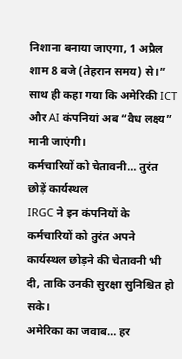निशाना बनाया जाएगा, 1 अप्रैल शाम 8 बजे (तेहरान समय) से।” साथ ही कहा गया कि अमेरिकी ICT और AI कंपनियां अब “वैध लक्ष्य” मानी जाएंगी।
कर्मचारियों को चेतावनी… तुरंत छोड़ें कार्यस्थल
IRGC ने इन कंपनियों के कर्मचारियों को तुरंत अपने कार्यस्थल छोड़ने की चेतावनी भी दी, ताकि उनकी सुरक्षा सुनिश्चित हो सके।
अमेरिका का जवाब… हर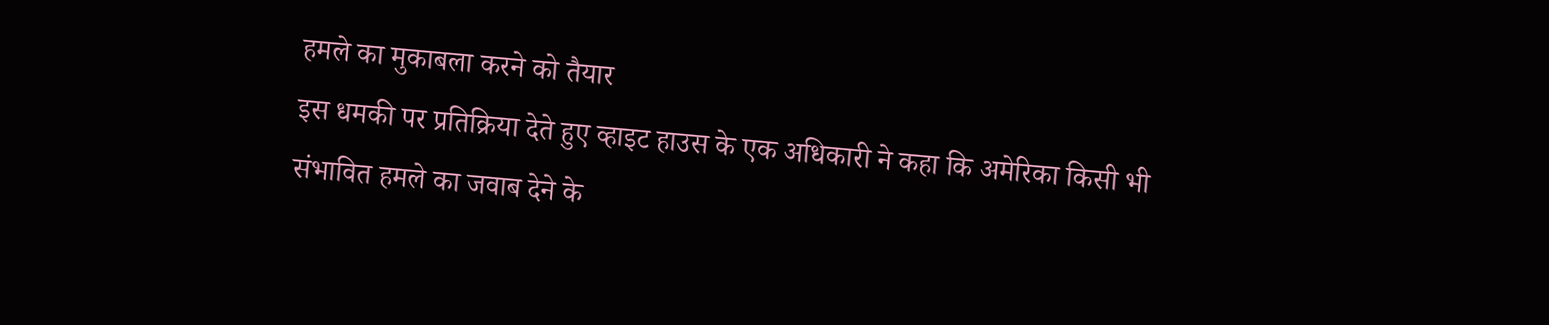हमले का मुकाबला करने को तैयार
इस धमकी पर प्रतिक्रिया देते हुए व्हाइट हाउस के एक अधिकारी ने कहा कि अमेरिका किसी भी संभावित हमले का जवाब देने के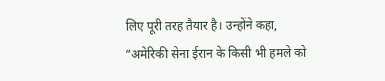लिए पूरी तरह तैयार है। उन्होंने कहा, “अमेरिकी सेना ईरान के किसी भी हमले को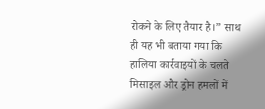रोकने के लिए तैयार है।” साथ ही यह भी बताया गया कि हालिया कार्रवाइयों के चलते मिसाइल और ड्रोन हमलों में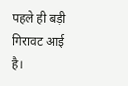पहले ही बड़ी गिरावट आई है।